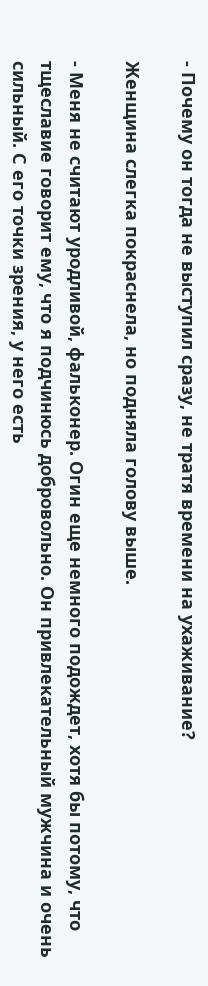- Почему он тогда не выступил сразу, не тратя времени на ухаживание?

Женщина слегка покраснела, но подняла голову выше.

- Меня не считают уродливой, фальконер. Огин еще немного подождет, хотя бы потому, что тщеславие говорит ему, что я подчинюсь добровольно. Он привлекательный мужчина и очень сильный. С его точки зрения, у него есть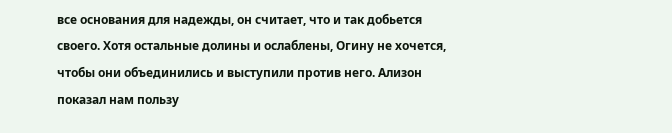все основания для надежды, он считает, что и так добьется своего. Хотя остальные долины и ослаблены, Огину не хочется, чтобы они объединились и выступили против него. Ализон показал нам пользу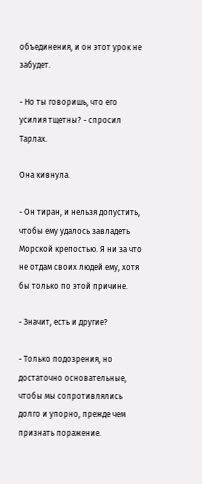объединения, и он этот урок не забудет.

- Но ты говоришь, что его усилия тщетны? - спросил Тарлах.

Она кивнула.

- Он тиран, и нельзя допустить, чтобы ему удалось завладеть Морской крепостью. Я ни за что не отдам своих людей ему, хотя бы только по этой причине.

- Значит, есть и другие?

- Только подозрения, но достаточно основательные, чтобы мы сопротивлялись долго и упорно, прежде чем признать поражение.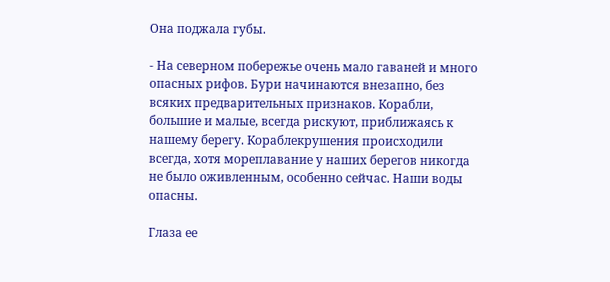Она поджала губы.

- На северном побережье очень мало гаваней и много опасных рифов. Бури начинаются внезапно, без всяких предварительных признаков. Корабли, большие и малые, всегда рискуют, приближаясь к нашему берегу. Кораблекрушения происходили всегда, хотя мореплавание у наших берегов никогда не было оживленным, особенно сейчас. Наши воды опасны.

Глаза ее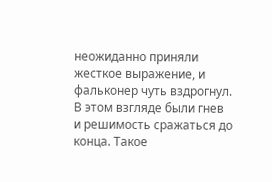неожиданно приняли жесткое выражение, и фальконер чуть вздрогнул. В этом взгляде были гнев и решимость сражаться до конца. Такое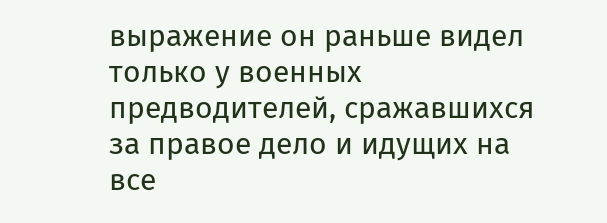выражение он раньше видел только у военных предводителей, сражавшихся за правое дело и идущих на все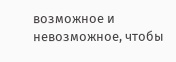возможное и невозможное, чтобы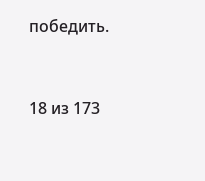победить.



18 из 173